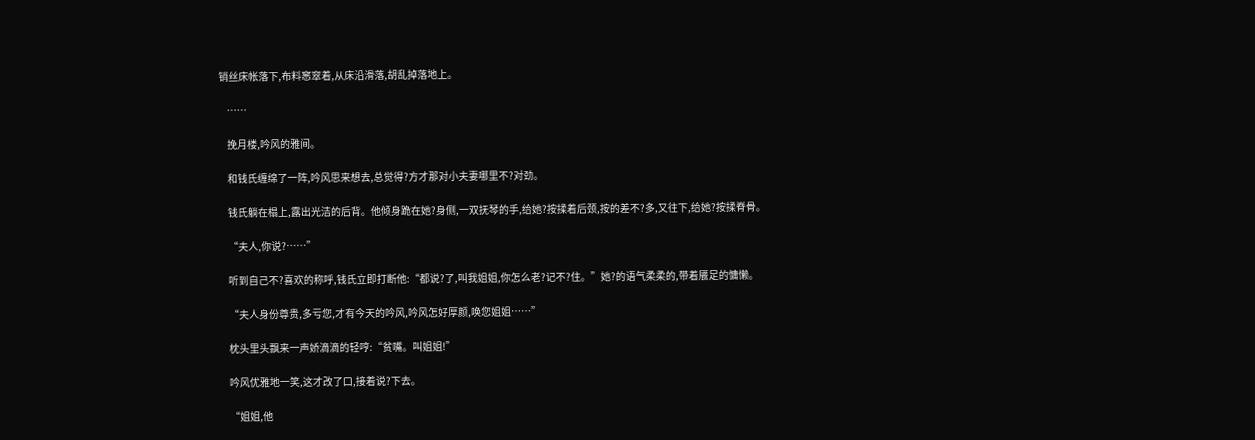销丝床帐落下,布料窸窣着,从床沿滑落,胡乱掉落地上。

    ……

    挽月楼,吟风的雅间。

    和钱氏缠绵了一阵,吟风思来想去,总觉得?方才那对小夫妻哪里不?对劲。

    钱氏躺在榻上,露出光洁的后背。他倾身跪在她?身侧,一双抚琴的手,给她?按揉着后颈,按的差不?多,又往下,给她?按揉脊骨。

    “夫人,你说?……”

    听到自己不?喜欢的称呼,钱氏立即打断他:“都说?了,叫我姐姐,你怎么老?记不?住。”她?的语气柔柔的,带着餍足的慵懒。

    “夫人身份尊贵,多亏您,才有今天的吟风,吟风怎好厚颜,唤您姐姐……”

    枕头里头飘来一声娇滴滴的轻哼:“贫嘴。叫姐姐!”

    吟风优雅地一笑,这才改了口,接着说?下去。

    “姐姐,他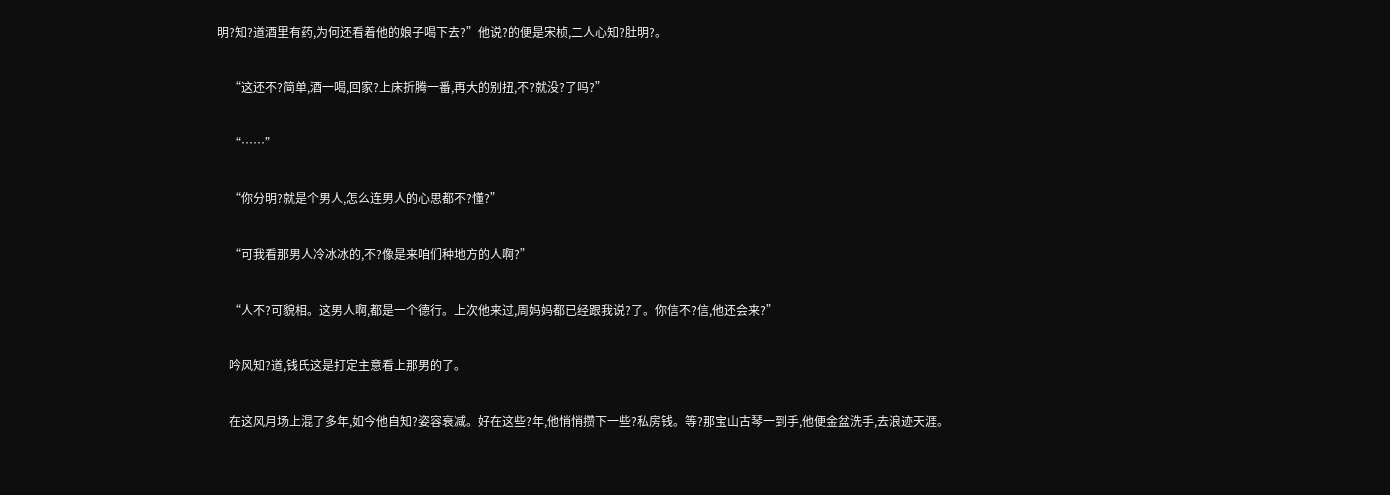明?知?道酒里有药,为何还看着他的娘子喝下去?”他说?的便是宋桢,二人心知?肚明?。

    “这还不?简单,酒一喝,回家?上床折腾一番,再大的别扭,不?就没?了吗?”

    “……”

    “你分明?就是个男人,怎么连男人的心思都不?懂?”

    “可我看那男人冷冰冰的,不?像是来咱们种地方的人啊?”

    “人不?可貌相。这男人啊,都是一个德行。上次他来过,周妈妈都已经跟我说?了。你信不?信,他还会来?”

    吟风知?道,钱氏这是打定主意看上那男的了。

    在这风月场上混了多年,如今他自知?姿容衰减。好在这些?年,他悄悄攒下一些?私房钱。等?那宝山古琴一到手,他便金盆洗手,去浪迹天涯。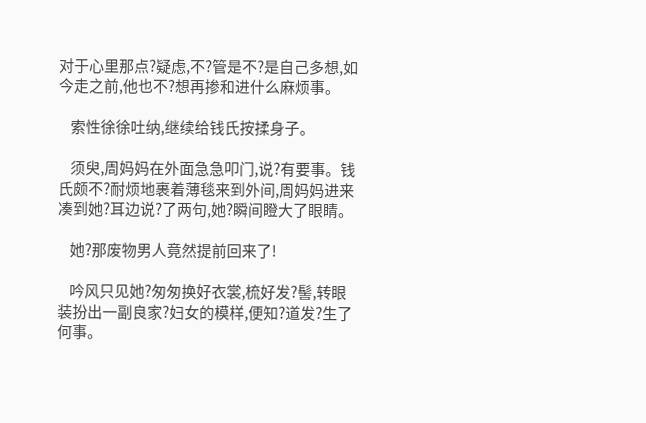对于心里那点?疑虑,不?管是不?是自己多想,如今走之前,他也不?想再掺和进什么麻烦事。

    索性徐徐吐纳,继续给钱氏按揉身子。

    须臾,周妈妈在外面急急叩门,说?有要事。钱氏颇不?耐烦地裹着薄毯来到外间,周妈妈进来凑到她?耳边说?了两句,她?瞬间瞪大了眼睛。

    她?那废物男人竟然提前回来了!

    吟风只见她?匆匆换好衣裳,梳好发?髻,转眼装扮出一副良家?妇女的模样,便知?道发?生了何事。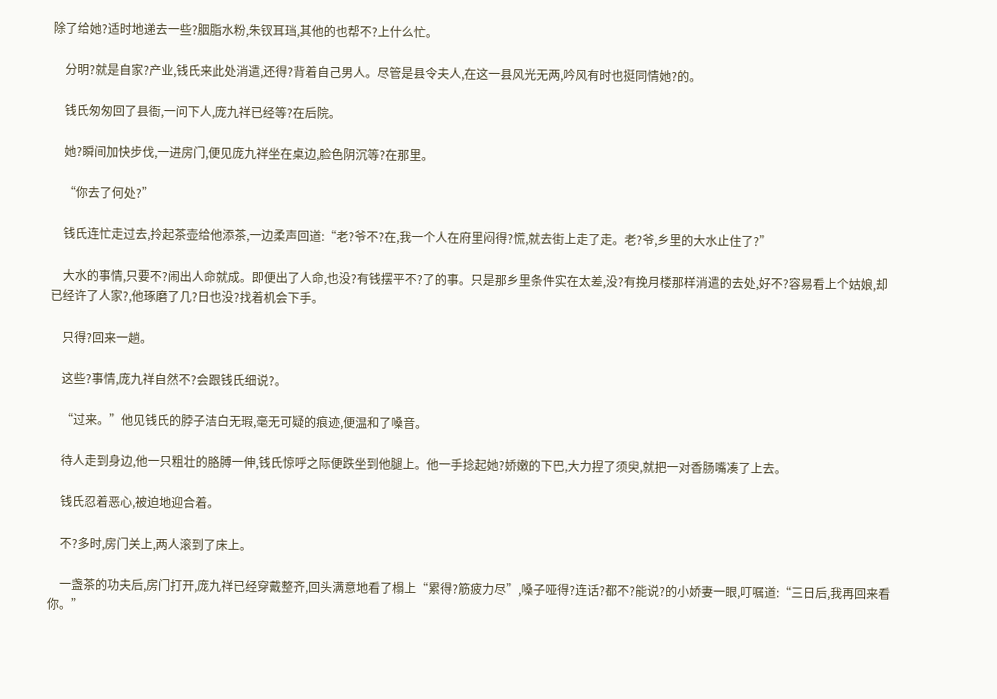除了给她?适时地递去一些?胭脂水粉,朱钗耳珰,其他的也帮不?上什么忙。

    分明?就是自家?产业,钱氏来此处消遣,还得?背着自己男人。尽管是县令夫人,在这一县风光无两,吟风有时也挺同情她?的。

    钱氏匆匆回了县衙,一问下人,庞九祥已经等?在后院。

    她?瞬间加快步伐,一进房门,便见庞九祥坐在桌边,脸色阴沉等?在那里。

    “你去了何处?”

    钱氏连忙走过去,拎起茶壶给他添茶,一边柔声回道:“老?爷不?在,我一个人在府里闷得?慌,就去街上走了走。老?爷,乡里的大水止住了?”

    大水的事情,只要不?闹出人命就成。即便出了人命,也没?有钱摆平不?了的事。只是那乡里条件实在太差,没?有挽月楼那样消遣的去处,好不?容易看上个姑娘,却已经许了人家?,他琢磨了几?日也没?找着机会下手。

    只得?回来一趟。

    这些?事情,庞九祥自然不?会跟钱氏细说?。

    “过来。”他见钱氏的脖子洁白无瑕,毫无可疑的痕迹,便温和了嗓音。

    待人走到身边,他一只粗壮的胳膊一伸,钱氏惊呼之际便跌坐到他腿上。他一手捻起她?娇嫩的下巴,大力捏了须臾,就把一对香肠嘴凑了上去。

    钱氏忍着恶心,被迫地迎合着。

    不?多时,房门关上,两人滚到了床上。

    一盏茶的功夫后,房门打开,庞九祥已经穿戴整齐,回头满意地看了榻上“累得?筋疲力尽”,嗓子哑得?连话?都不?能说?的小娇妻一眼,叮嘱道:“三日后,我再回来看你。”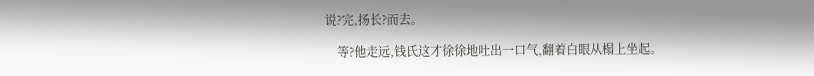说?完,扬长?而去。

    等?他走远,钱氏这才徐徐地吐出一口气,翻着白眼从榻上坐起。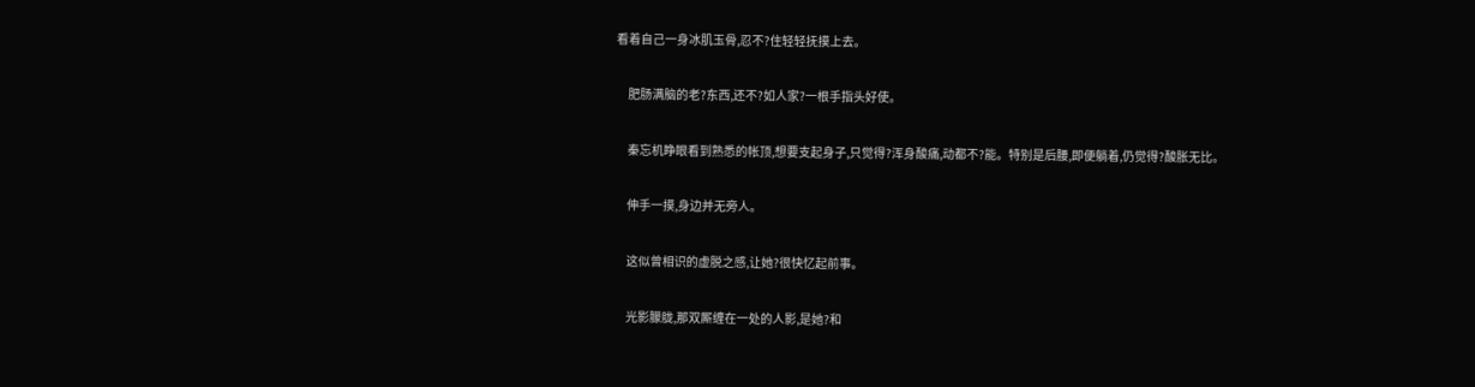看着自己一身冰肌玉骨,忍不?住轻轻抚摸上去。

    肥肠满脑的老?东西,还不?如人家?一根手指头好使。

    秦忘机睁眼看到熟悉的帐顶,想要支起身子,只觉得?浑身酸痛,动都不?能。特别是后腰,即便躺着,仍觉得?酸胀无比。

    伸手一摸,身边并无旁人。

    这似曾相识的虚脱之感,让她?很快忆起前事。

    光影朦胧,那双厮缠在一处的人影,是她?和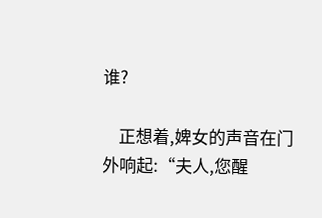谁?

    正想着,婢女的声音在门外响起:“夫人,您醒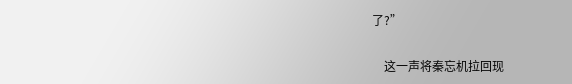了?”

    这一声将秦忘机拉回现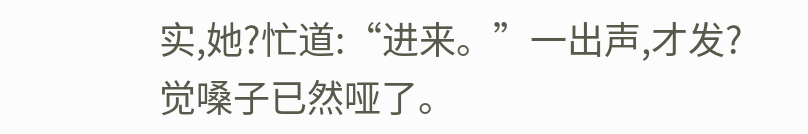实,她?忙道:“进来。”一出声,才发?觉嗓子已然哑了。